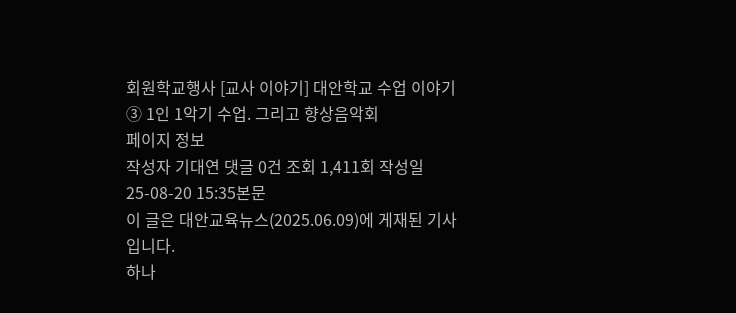회원학교행사 [교사 이야기] 대안학교 수업 이야기③ 1인 1악기 수업. 그리고 향상음악회
페이지 정보
작성자 기대연 댓글 0건 조회 1,411회 작성일 25-08-20 15:35본문
이 글은 대안교육뉴스(2025.06.09)에 게재된 기사입니다.
하나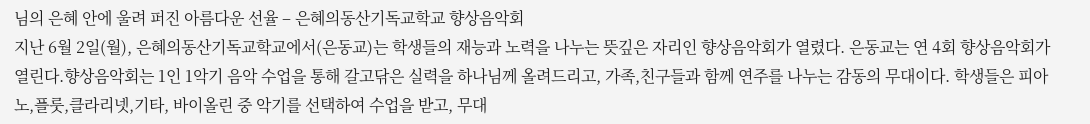님의 은혜 안에 울려 퍼진 아름다운 선율 – 은혜의동산기독교학교 향상음악회
지난 6월 2일(월), 은혜의동산기독교학교에서(은동교)는 학생들의 재능과 노력을 나누는 뜻깊은 자리인 향상음악회가 열렸다. 은동교는 연 4회 향상음악회가 열린다.향상음악회는 1인 1악기 음악 수업을 통해 갈고닦은 실력을 하나님께 올려드리고, 가족,친구들과 함께 연주를 나누는 감동의 무대이다. 학생들은 피아노,플룻,클라리넷,기타, 바이올린 중 악기를 선택하여 수업을 받고, 무대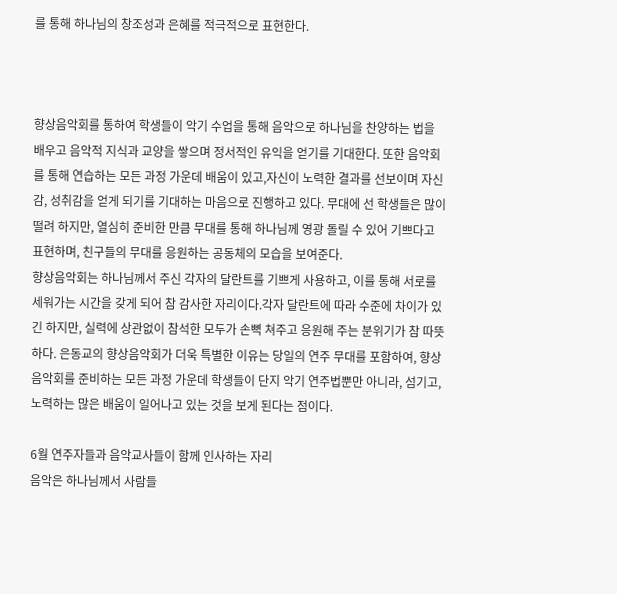를 통해 하나님의 창조성과 은혜를 적극적으로 표현한다.



향상음악회를 통하여 학생들이 악기 수업을 통해 음악으로 하나님을 찬양하는 법을 배우고 음악적 지식과 교양을 쌓으며 정서적인 유익을 얻기를 기대한다. 또한 음악회를 통해 연습하는 모든 과정 가운데 배움이 있고,자신이 노력한 결과를 선보이며 자신감, 성취감을 얻게 되기를 기대하는 마음으로 진행하고 있다. 무대에 선 학생들은 많이 떨려 하지만, 열심히 준비한 만큼 무대를 통해 하나님께 영광 돌릴 수 있어 기쁘다고 표현하며, 친구들의 무대를 응원하는 공동체의 모습을 보여준다.
향상음악회는 하나님께서 주신 각자의 달란트를 기쁘게 사용하고, 이를 통해 서로를 세워가는 시간을 갖게 되어 참 감사한 자리이다.각자 달란트에 따라 수준에 차이가 있긴 하지만, 실력에 상관없이 참석한 모두가 손뼉 쳐주고 응원해 주는 분위기가 참 따뜻하다. 은동교의 향상음악회가 더욱 특별한 이유는 당일의 연주 무대를 포함하여, 향상음악회를 준비하는 모든 과정 가운데 학생들이 단지 악기 연주법뿐만 아니라, 섬기고, 노력하는 많은 배움이 일어나고 있는 것을 보게 된다는 점이다.

6월 연주자들과 음악교사들이 함께 인사하는 자리
음악은 하나님께서 사람들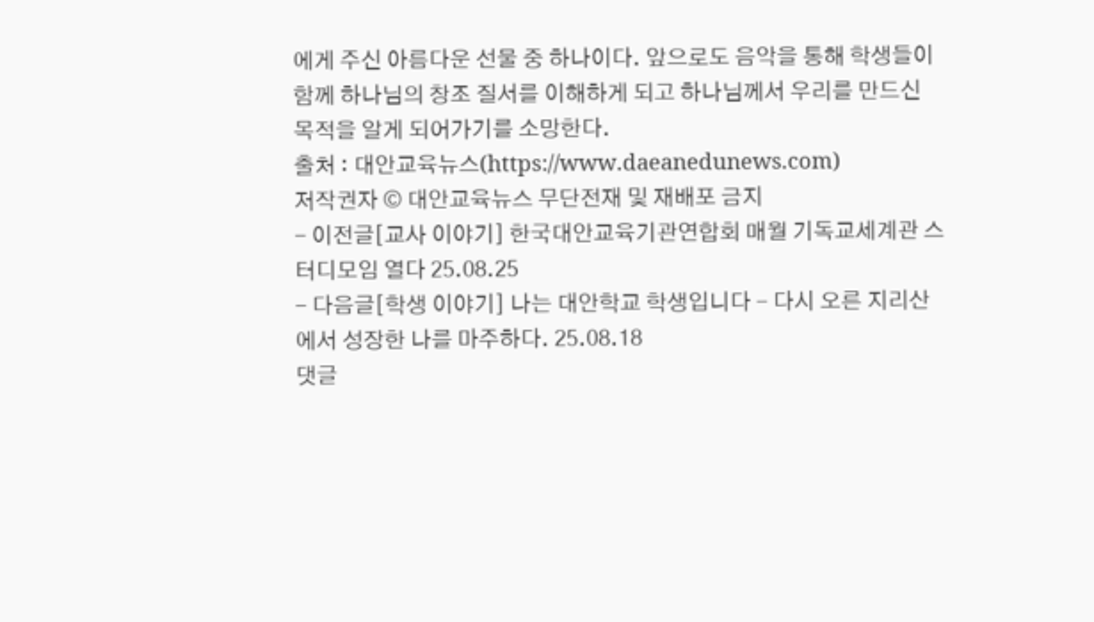에게 주신 아름다운 선물 중 하나이다. 앞으로도 음악을 통해 학생들이 함께 하나님의 창조 질서를 이해하게 되고 하나님께서 우리를 만드신 목적을 알게 되어가기를 소망한다.
출처 : 대안교육뉴스(https://www.daeanedunews.com)
저작권자 © 대안교육뉴스 무단전재 및 재배포 금지
- 이전글[교사 이야기] 한국대안교육기관연합회 매월 기독교세계관 스터디모임 열다 25.08.25
- 다음글[학생 이야기] 나는 대안학교 학생입니다 - 다시 오른 지리산에서 성장한 나를 마주하다. 25.08.18
댓글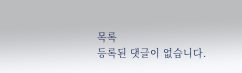목록
등록된 댓글이 없습니다.